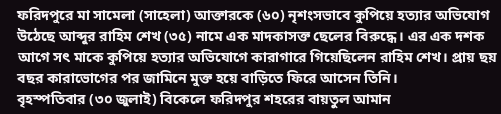ফরিদপুরে মা সামেলা (সাহেলা) আক্তারকে (৬০) নৃশংসভাবে কুপিয়ে হত্যার অভিযোগ উঠেছে আব্দুর রাহিম শেখ (৩৫) নামে এক মাদকাসক্ত ছেলের বিরুদ্ধে। এর এক দশক আগে সৎ মাকে কুপিয়ে হত্যার অভিযোগে কারাগারে গিয়েছিলেন রাহিম শেখ। প্রায় ছয় বছর কারাভোগের পর জামিনে মুক্ত হয়ে বাড়িতে ফিরে আসেন তিনি।
বৃহস্পতিবার (৩০ জুলাই) বিকেলে ফরিদপুর শহরের বায়তুল আমান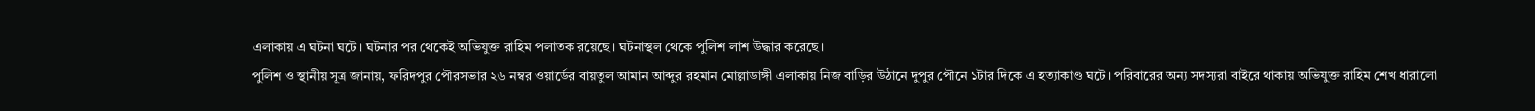এলাকায় এ ঘটনা ঘটে। ঘটনার পর থেকেই অভিযুক্ত রাহিম পলাতক রয়েছে। ঘটনাস্থল থেকে পুলিশ লাশ উদ্ধার করেছে।
পুলিশ ও স্থানীয় সূত্র জানায়, ফরিদপুর পৌরসভার ২৬ নম্বর ওয়ার্ডের বায়তুল আমান আব্দুর রহমান মোল্লাডাঙ্গী এলাকায় নিজ বাড়ির উঠানে দুপুর পৌনে ১টার দিকে এ হত্যাকাণ্ড ঘটে। পরিবারের অন্য সদস্যরা বাইরে থাকায় অভিযুক্ত রাহিম শেখ ধারালো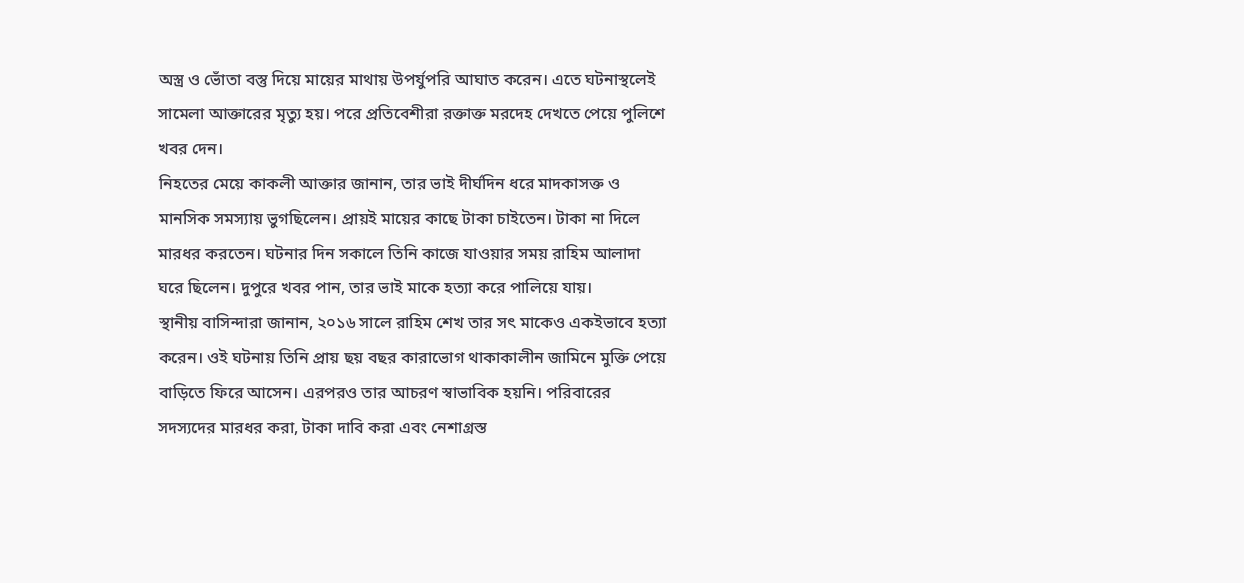অস্ত্র ও ভোঁতা বস্তু দিয়ে মায়ের মাথায় উপর্যুপরি আঘাত করেন। এতে ঘটনাস্থলেই সামেলা আক্তারের মৃত্যু হয়। পরে প্রতিবেশীরা রক্তাক্ত মরদেহ দেখতে পেয়ে পুলিশে খবর দেন।
নিহতের মেয়ে কাকলী আক্তার জানান, তার ভাই দীর্ঘদিন ধরে মাদকাসক্ত ও মানসিক সমস্যায় ভুগছিলেন। প্রায়ই মায়ের কাছে টাকা চাইতেন। টাকা না দিলে মারধর করতেন। ঘটনার দিন সকালে তিনি কাজে যাওয়ার সময় রাহিম আলাদা ঘরে ছিলেন। দুপুরে খবর পান, তার ভাই মাকে হত্যা করে পালিয়ে যায়।
স্থানীয় বাসিন্দারা জানান, ২০১৬ সালে রাহিম শেখ তার সৎ মাকেও একইভাবে হত্যা করেন। ওই ঘটনায় তিনি প্রায় ছয় বছর কারাভোগ থাকাকালীন জামিনে মুক্তি পেয়ে বাড়িতে ফিরে আসেন। এরপরও তার আচরণ স্বাভাবিক হয়নি। পরিবারের সদস্যদের মারধর করা, টাকা দাবি করা এবং নেশাগ্রস্ত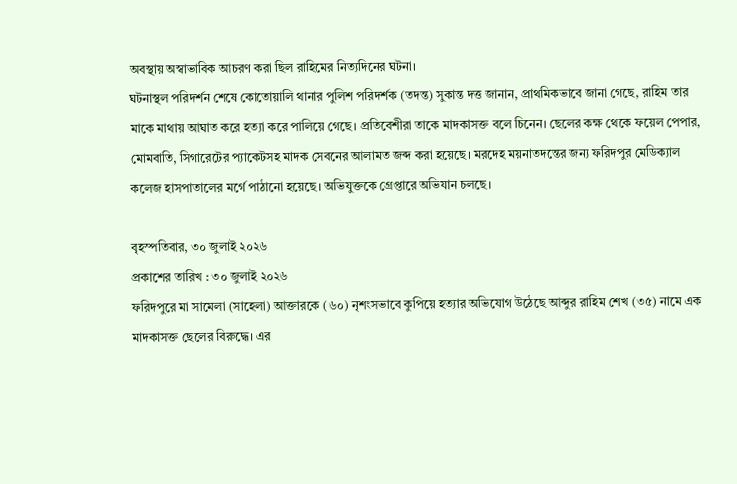অবস্থায় অস্বাভাবিক আচরণ করা ছিল রাহিমের নিত্যদিনের ঘটনা।
ঘটনাস্থল পরিদর্শন শেষে কোতোয়ালি থানার পুলিশ পরিদর্শক (তদন্ত) সুকান্ত দত্ত জানান, প্রাথমিকভাবে জানা গেছে, রাহিম তার মাকে মাথায় আঘাত করে হত্যা করে পালিয়ে গেছে। প্রতিবেশীরা তাকে মাদকাসক্ত বলে চিনেন। ছেলের কক্ষ থেকে ফয়েল পেপার, মোমবাতি, সিগারেটের প্যাকেটসহ মাদক সেবনের আলামত জব্দ করা হয়েছে। মরদেহ ময়নাতদন্তের জন্য ফরিদপুর মেডিক্যাল কলেজ হাসপাতালের মর্গে পাঠানো হয়েছে। অভিযুক্তকে গ্রেপ্তারে অভিযান চলছে।

বৃহস্পতিবার, ৩০ জুলাই ২০২৬
প্রকাশের তারিখ : ৩০ জুলাই ২০২৬
ফরিদপুরে মা সামেলা (সাহেলা) আক্তারকে (৬০) নৃশংসভাবে কুপিয়ে হত্যার অভিযোগ উঠেছে আব্দুর রাহিম শেখ (৩৫) নামে এক মাদকাসক্ত ছেলের বিরুদ্ধে। এর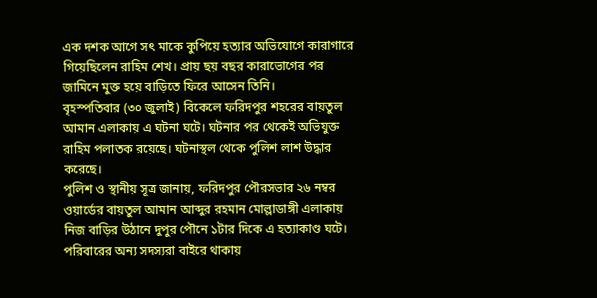এক দশক আগে সৎ মাকে কুপিয়ে হত্যার অভিযোগে কারাগারে গিয়েছিলেন রাহিম শেখ। প্রায় ছয় বছর কারাভোগের পর জামিনে মুক্ত হয়ে বাড়িতে ফিরে আসেন তিনি।
বৃহস্পতিবার (৩০ জুলাই) বিকেলে ফরিদপুর শহরের বায়তুল আমান এলাকায় এ ঘটনা ঘটে। ঘটনার পর থেকেই অভিযুক্ত রাহিম পলাতক রয়েছে। ঘটনাস্থল থেকে পুলিশ লাশ উদ্ধার করেছে।
পুলিশ ও স্থানীয় সূত্র জানায়, ফরিদপুর পৌরসভার ২৬ নম্বর ওয়ার্ডের বায়তুল আমান আব্দুর রহমান মোল্লাডাঙ্গী এলাকায় নিজ বাড়ির উঠানে দুপুর পৌনে ১টার দিকে এ হত্যাকাণ্ড ঘটে। পরিবারের অন্য সদস্যরা বাইরে থাকায়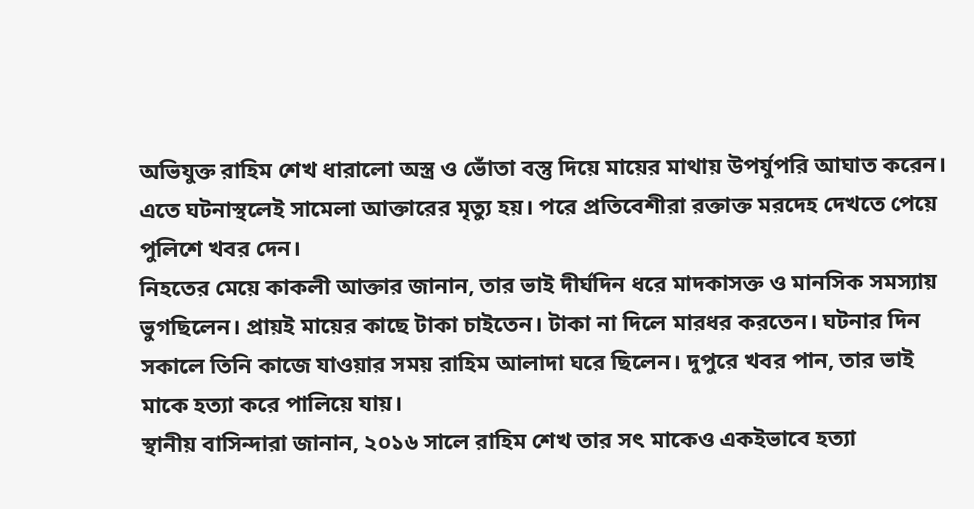অভিযুক্ত রাহিম শেখ ধারালো অস্ত্র ও ভোঁতা বস্তু দিয়ে মায়ের মাথায় উপর্যুপরি আঘাত করেন। এতে ঘটনাস্থলেই সামেলা আক্তারের মৃত্যু হয়। পরে প্রতিবেশীরা রক্তাক্ত মরদেহ দেখতে পেয়ে পুলিশে খবর দেন।
নিহতের মেয়ে কাকলী আক্তার জানান, তার ভাই দীর্ঘদিন ধরে মাদকাসক্ত ও মানসিক সমস্যায় ভুগছিলেন। প্রায়ই মায়ের কাছে টাকা চাইতেন। টাকা না দিলে মারধর করতেন। ঘটনার দিন সকালে তিনি কাজে যাওয়ার সময় রাহিম আলাদা ঘরে ছিলেন। দুপুরে খবর পান, তার ভাই মাকে হত্যা করে পালিয়ে যায়।
স্থানীয় বাসিন্দারা জানান, ২০১৬ সালে রাহিম শেখ তার সৎ মাকেও একইভাবে হত্যা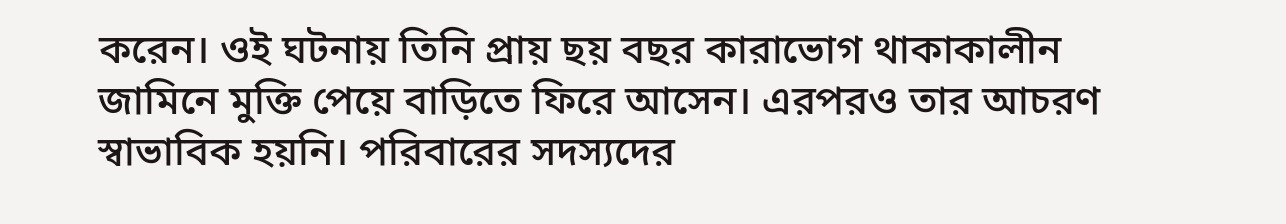করেন। ওই ঘটনায় তিনি প্রায় ছয় বছর কারাভোগ থাকাকালীন জামিনে মুক্তি পেয়ে বাড়িতে ফিরে আসেন। এরপরও তার আচরণ স্বাভাবিক হয়নি। পরিবারের সদস্যদের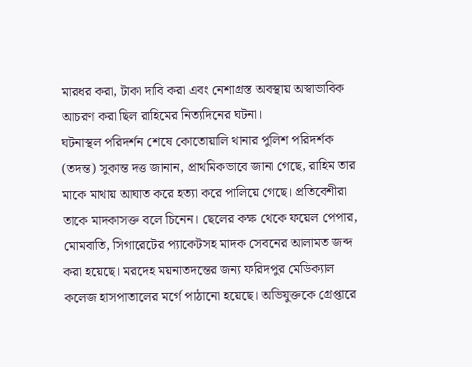মারধর করা, টাকা দাবি করা এবং নেশাগ্রস্ত অবস্থায় অস্বাভাবিক আচরণ করা ছিল রাহিমের নিত্যদিনের ঘটনা।
ঘটনাস্থল পরিদর্শন শেষে কোতোয়ালি থানার পুলিশ পরিদর্শক (তদন্ত) সুকান্ত দত্ত জানান, প্রাথমিকভাবে জানা গেছে, রাহিম তার মাকে মাথায় আঘাত করে হত্যা করে পালিয়ে গেছে। প্রতিবেশীরা তাকে মাদকাসক্ত বলে চিনেন। ছেলের কক্ষ থেকে ফয়েল পেপার, মোমবাতি, সিগারেটের প্যাকেটসহ মাদক সেবনের আলামত জব্দ করা হয়েছে। মরদেহ ময়নাতদন্তের জন্য ফরিদপুর মেডিক্যাল কলেজ হাসপাতালের মর্গে পাঠানো হয়েছে। অভিযুক্তকে গ্রেপ্তারে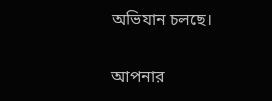অভিযান চলছে।

আপনার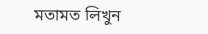মতামত লিখুন